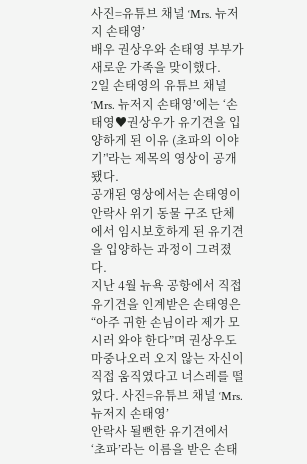사진=유튜브 채널 ‘Mrs. 뉴저지 손태영’
배우 권상우와 손태영 부부가 새로운 가족을 맞이했다.
2일 손태영의 유튜브 채널 ‘Mrs. 뉴저지 손태영’에는 ‘손태영♥권상우가 유기견을 입양하게 된 이유 (초파의 이야기’'라는 제목의 영상이 공개됐다.
공개된 영상에서는 손태영이 안락사 위기 동물 구조 단체에서 임시보호하게 된 유기견을 입양하는 과정이 그려졌다.
지난 4월 뉴욕 공항에서 직접 유기견을 인계받은 손태영은 “아주 귀한 손님이라 제가 모시러 와야 한다”며 권상우도 마중나오러 오지 않는 자신이 직접 움직였다고 너스레를 떨었다. 사진=유튜브 채널 ‘Mrs. 뉴저지 손태영’
안락사 될뻔한 유기견에서 ‘초파’라는 이름을 받은 손태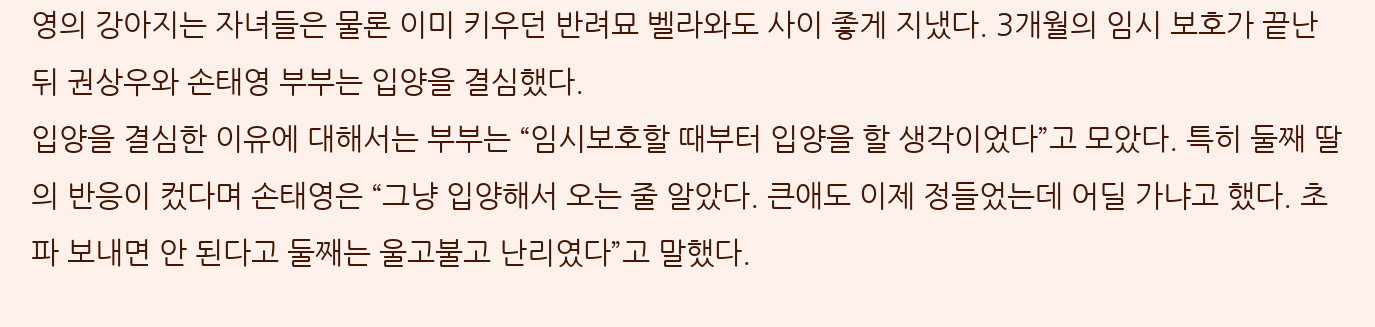영의 강아지는 자녀들은 물론 이미 키우던 반려묘 벨라와도 사이 좋게 지냈다. 3개월의 임시 보호가 끝난 뒤 권상우와 손태영 부부는 입양을 결심했다.
입양을 결심한 이유에 대해서는 부부는 “임시보호할 때부터 입양을 할 생각이었다”고 모았다. 특히 둘째 딸의 반응이 컸다며 손태영은 “그냥 입양해서 오는 줄 알았다. 큰애도 이제 정들었는데 어딜 가냐고 했다. 초파 보내면 안 된다고 둘째는 울고불고 난리였다”고 말했다.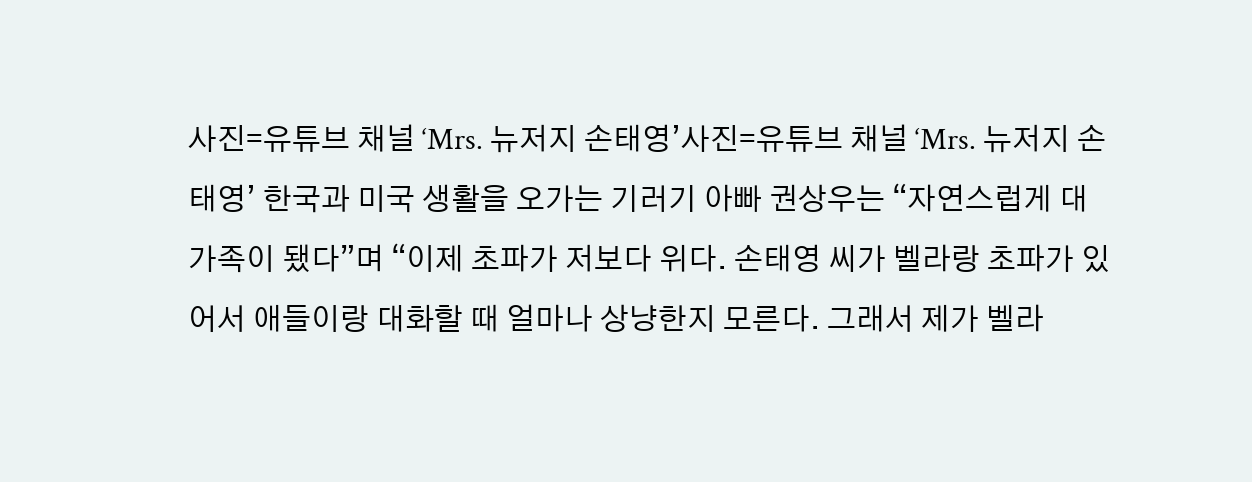사진=유튜브 채널 ‘Mrs. 뉴저지 손태영’사진=유튜브 채널 ‘Mrs. 뉴저지 손태영’ 한국과 미국 생활을 오가는 기러기 아빠 권상우는 “자연스럽게 대가족이 됐다”며 “이제 초파가 저보다 위다. 손태영 씨가 벨라랑 초파가 있어서 애들이랑 대화할 때 얼마나 상냥한지 모른다. 그래서 제가 벨라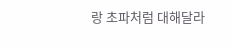랑 초파처럼 대해달라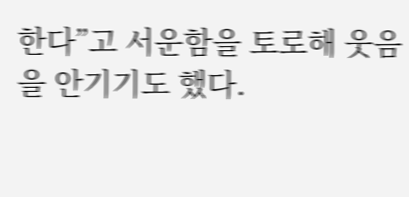한다”고 서운함을 토로해 웃음을 안기기도 했다.